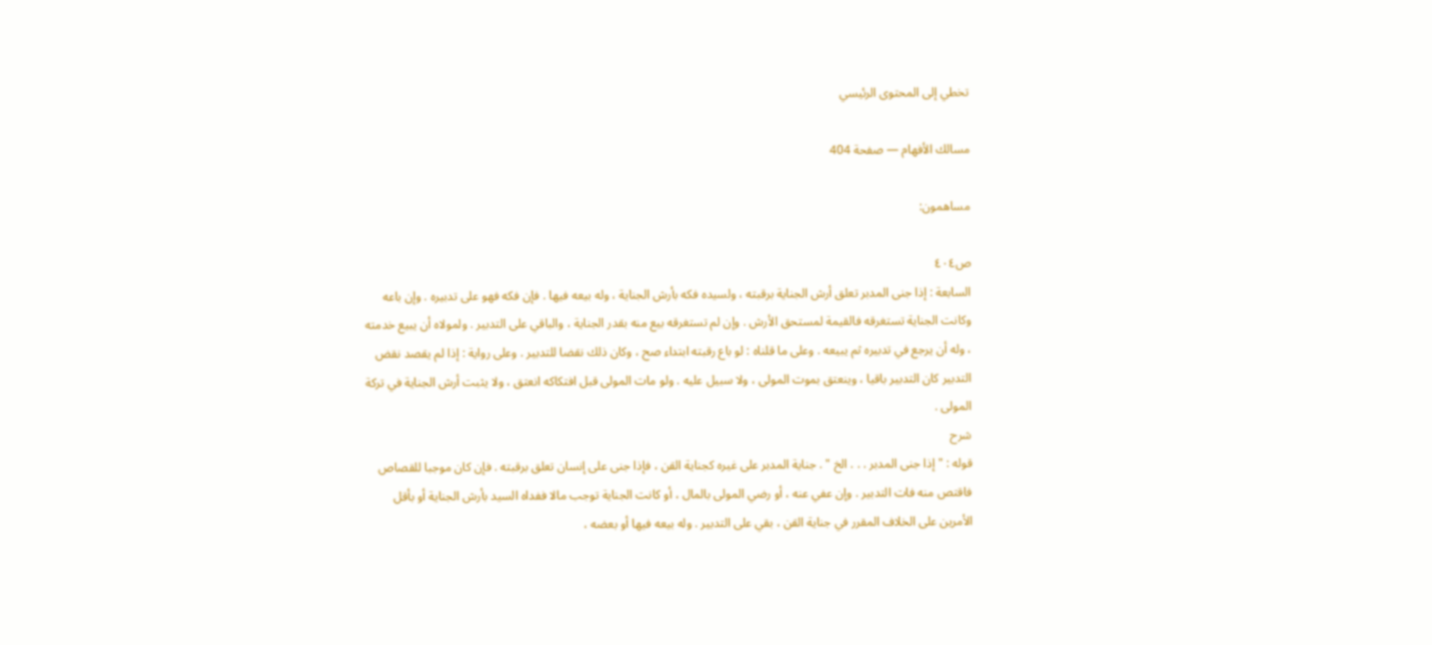تخطي إلى المحتوى الرئيسي

مسالك الأفهام — صفحة 404

مساهمون:

ص٤٠٤
السابعة : إذا جنى المدبر تعلق أرش الجناية برقبته ، ولسيده فكه بأرش الجناية ، وله بيعه فيها . فإن فكه فهو على تدبيره . وإن باعه وكانت الجناية تستغرقه فالقيمة لمستحق الأرش . وإن لم تستغرقه بيع منه بقدر الجناية ، والباقي على التدبير . ولمولاه أن يبيع خدمته ، وله أن يرجع في تدبيره ثم يبيعه . وعلى ما قلناه : لو باع رقبته ابتداء صح ، وكان ذلك نقضا للتدبير . وعلى رواية : إذا لم يقصد نقض التدبير كان التدبير باقيا ، وينعتق بموت المولى ، ولا سبيل عليه . ولو مات المولى قبل افتكاكه انعتق ، ولا يثبت أرش الجناية في تركة المولى .
شرح
قوله : " إذا جنى المدبر . . . الخ " . جناية المدبر على غيره كجناية القن ، فإذا جنى على إنسان تعلق برقبته . فإن كان موجبا للقصاص فاقتص منه فات التدبير . وإن عفي عنه ، أو رضي المولى بالمال ، أو كانت الجناية توجب مالا ففداه السيد بأرش الجناية أو بأقل الأمرين على الخلاف المقرر في جناية القن ، بقي على التدبير . وله بيعه فيها أو بعضه ،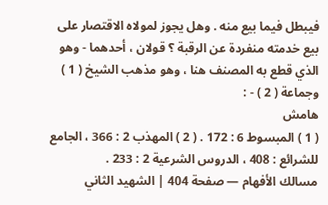فيبطل فيما بيع منه . وهل يجوز لمولاه الاقتصار على بيع خدمته منفردة عن الرقبة ؟ قولان ، أحدهما - وهو الذي قطع به المصنف هنا ، وهو مذهب الشيخ ( 1 ) وجماعة ( 2 ) - :
هامش
( 1 ) المبسوط 6 : 172 . ( 2 ) المهذب 2 : 366 ، الجامع للشرائع : 408 ، الدروس الشرعية 2 : 233 .
مسالك الأفهام — صفحة 404 | الشهيد الثاني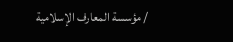/ مؤسسة المعارف الإسلامية